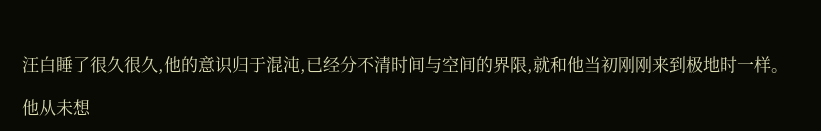汪白睡了很久很久,他的意识归于混沌,已经分不清时间与空间的界限,就和他当初刚刚来到极地时一样。

他从未想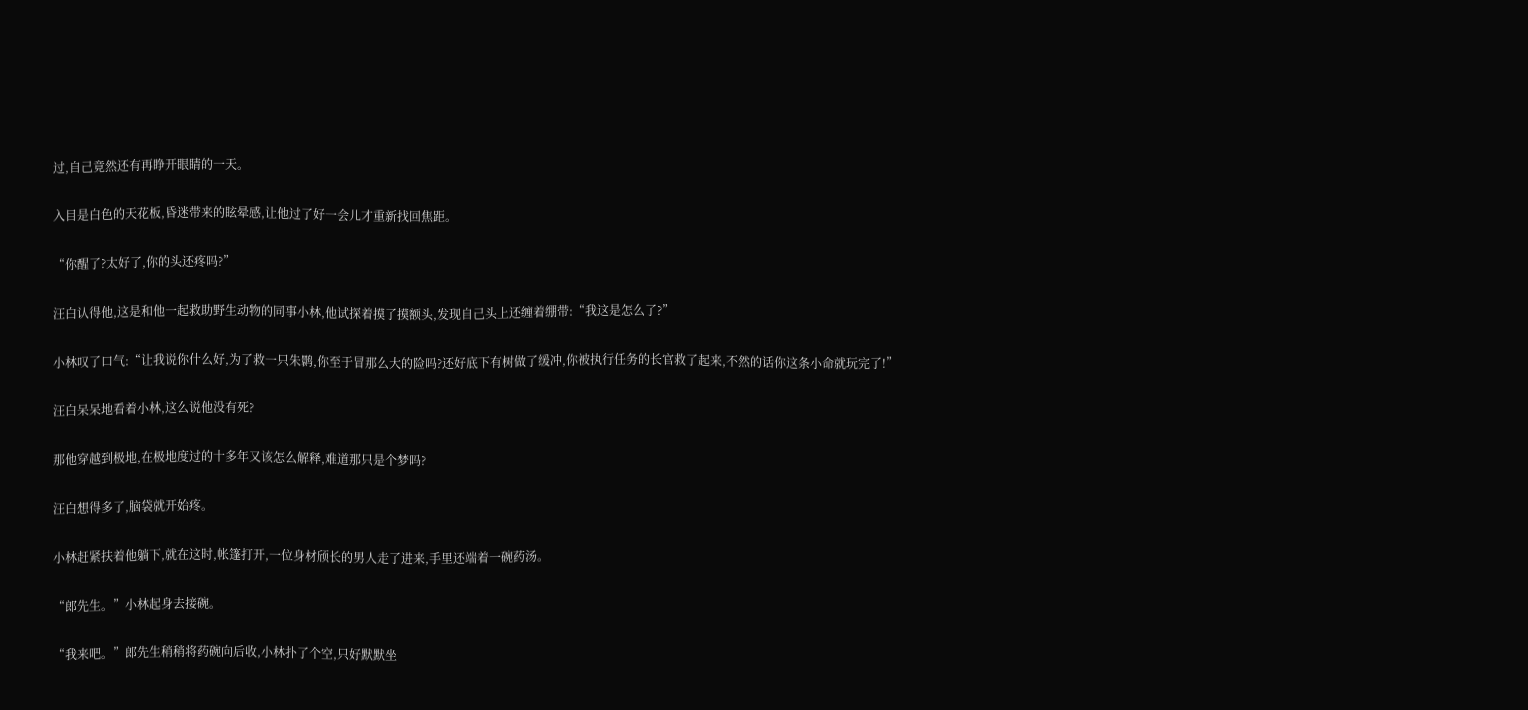过,自己竟然还有再睁开眼睛的一天。

入目是白色的天花板,昏迷带来的眩晕感,让他过了好一会儿才重新找回焦距。

“你醒了?太好了,你的头还疼吗?”

汪白认得他,这是和他一起救助野生动物的同事小林,他试探着摸了摸额头,发现自己头上还缠着绷带:“我这是怎么了?”

小林叹了口气:“让我说你什么好,为了救一只朱鹮,你至于冒那么大的险吗?还好底下有树做了缓冲,你被执行任务的长官救了起来,不然的话你这条小命就玩完了!”

汪白呆呆地看着小林,这么说他没有死?

那他穿越到极地,在极地度过的十多年又该怎么解释,难道那只是个梦吗?

汪白想得多了,脑袋就开始疼。

小林赶紧扶着他躺下,就在这时,帐篷打开,一位身材颀长的男人走了进来,手里还端着一碗药汤。

“郎先生。”小林起身去接碗。

“我来吧。”郎先生稍稍将药碗向后收,小林扑了个空,只好默默坐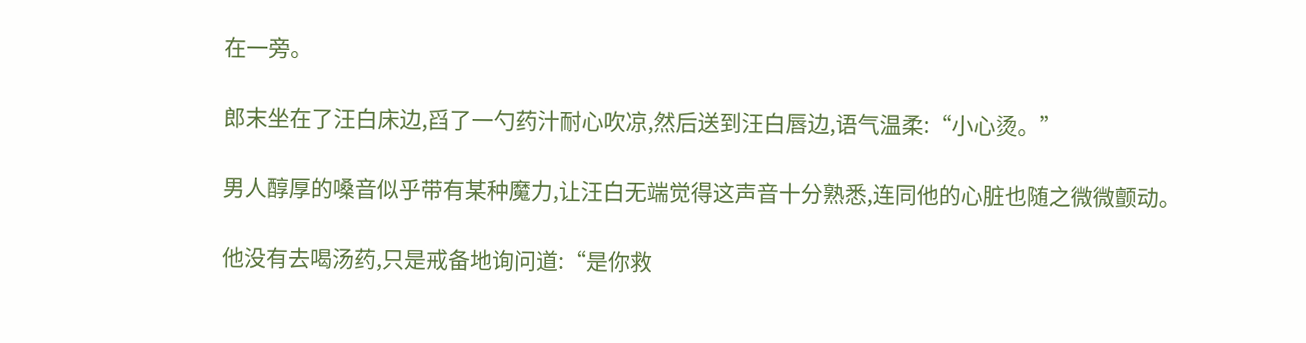在一旁。

郎末坐在了汪白床边,舀了一勺药汁耐心吹凉,然后送到汪白唇边,语气温柔:“小心烫。”

男人醇厚的嗓音似乎带有某种魔力,让汪白无端觉得这声音十分熟悉,连同他的心脏也随之微微颤动。

他没有去喝汤药,只是戒备地询问道:“是你救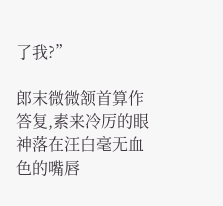了我?”

郎末微微颔首算作答复,素来冷厉的眼神落在汪白毫无血色的嘴唇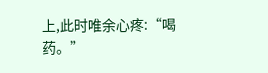上,此时唯余心疼:“喝药。”